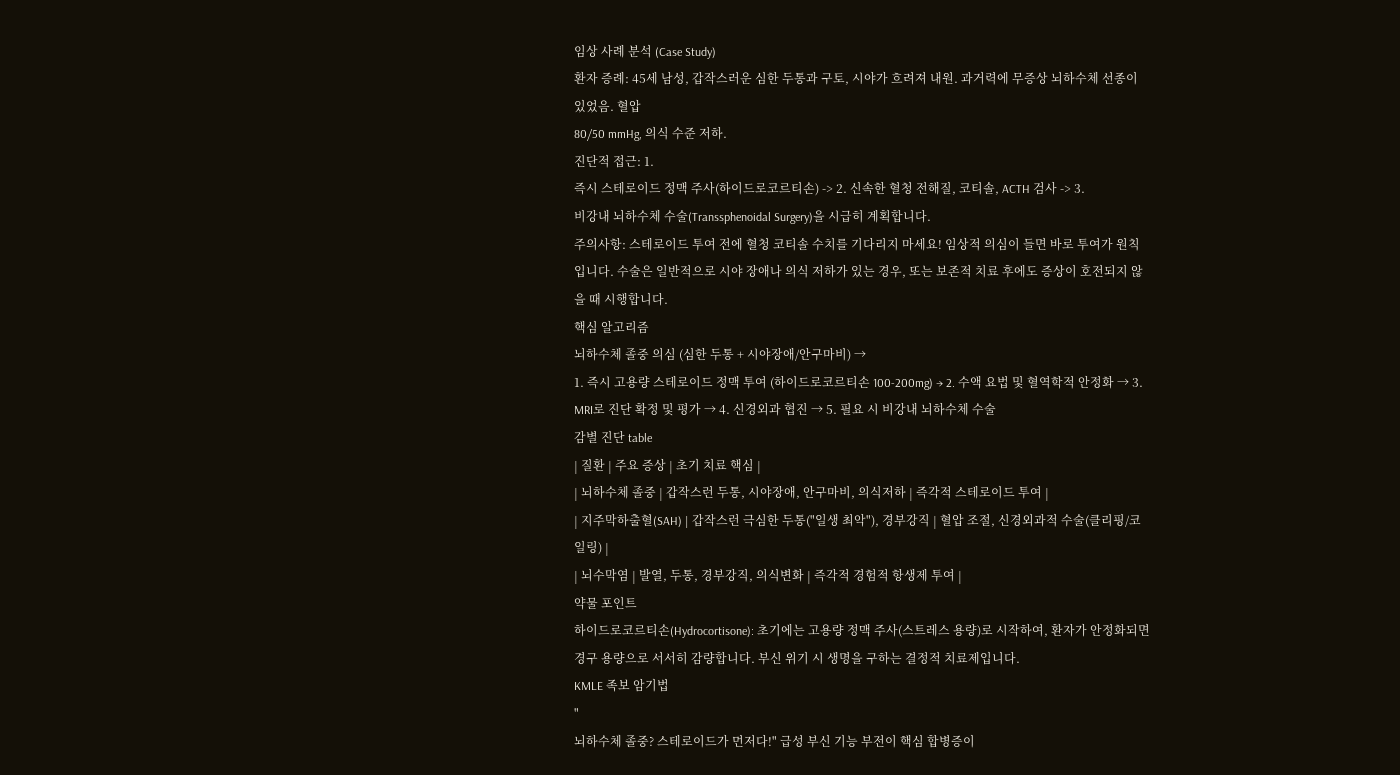임상 사례 분석 (Case Study)
환자 증례: 45세 남성, 갑작스러운 심한 두통과 구토, 시야가 흐려져 내원. 과거력에 무증상 뇌하수체 선종이 있었음. 혈압
80/50 mmHg, 의식 수준 저하.
진단적 접근: 1.
즉시 스테로이드 정맥 주사(하이드로코르티손) -> 2. 신속한 혈청 전해질, 코티솔, ACTH 검사 -> 3.
비강내 뇌하수체 수술(Transsphenoidal Surgery)을 시급히 계획합니다.
주의사항: 스테로이드 투여 전에 혈청 코티솔 수치를 기다리지 마세요! 임상적 의심이 들면 바로 투여가 원칙입니다. 수술은 일반적으로 시야 장애나 의식 저하가 있는 경우, 또는 보존적 치료 후에도 증상이 호전되지 않을 때 시행합니다.
핵심 알고리즘
뇌하수체 졸중 의심 (심한 두통 + 시야장애/안구마비) →
1. 즉시 고용량 스테로이드 정맥 투여 (하이드로코르티손 100-200mg) → 2. 수액 요법 및 혈역학적 안정화 → 3. MRI로 진단 확정 및 평가 → 4. 신경외과 협진 → 5. 필요 시 비강내 뇌하수체 수술
감별 진단 table
| 질환 | 주요 증상 | 초기 치료 핵심 |
| 뇌하수체 졸중 | 갑작스런 두통, 시야장애, 안구마비, 의식저하 | 즉각적 스테로이드 투여 |
| 지주막하출혈(SAH) | 갑작스런 극심한 두통("일생 최악"), 경부강직 | 혈압 조절, 신경외과적 수술(클리핑/코일링) |
| 뇌수막염 | 발열, 두통, 경부강직, 의식변화 | 즉각적 경험적 항생제 투여 |
약물 포인트
하이드로코르티손(Hydrocortisone): 초기에는 고용량 정맥 주사(스트레스 용량)로 시작하여, 환자가 안정화되면 경구 용량으로 서서히 감량합니다. 부신 위기 시 생명을 구하는 결정적 치료제입니다.
KMLE 족보 암기법
"
뇌하수체 졸중? 스테로이드가 먼저다!" 급성 부신 기능 부전이 핵심 합병증이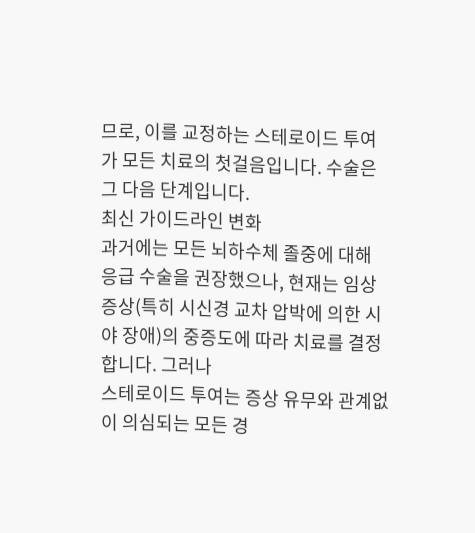므로, 이를 교정하는 스테로이드 투여가 모든 치료의 첫걸음입니다. 수술은 그 다음 단계입니다.
최신 가이드라인 변화
과거에는 모든 뇌하수체 졸중에 대해 응급 수술을 권장했으나, 현재는 임상 증상(특히 시신경 교차 압박에 의한 시야 장애)의 중증도에 따라 치료를 결정합니다. 그러나
스테로이드 투여는 증상 유무와 관계없이 의심되는 모든 경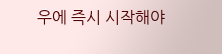우에 즉시 시작해야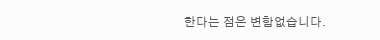한다는 점은 변함없습니다.